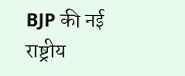BJP की नई राष्ट्रीय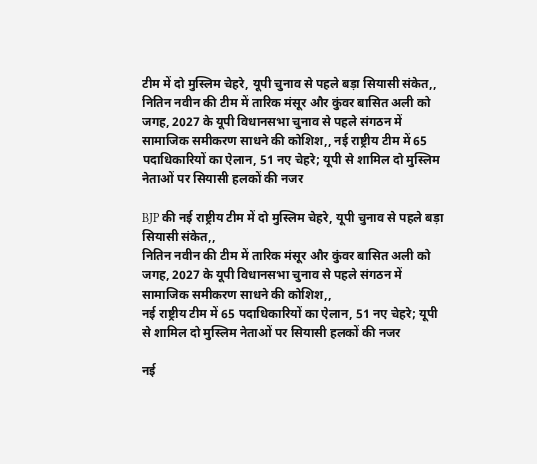टीम में दो मुस्लिम चेहरे, यूपी चुनाव से पहले बड़ा सियासी संकेत,, नितिन नवीन की टीम में तारिक मंसूर और कुंवर बासित अली को जगह, 2027 के यूपी विधानसभा चुनाव से पहले संगठन में सामाजिक समीकरण साधने की कोशिश,, नई राष्ट्रीय टीम में 65 पदाधिकारियों का ऐलान, 51 नए चेहरे; यूपी से शामिल दो मुस्लिम नेताओं पर सियासी हलकों की नजर

BJP की नई राष्ट्रीय टीम में दो मुस्लिम चेहरे, यूपी चुनाव से पहले बड़ा सियासी संकेत,,
नितिन नवीन की टीम में तारिक मंसूर और कुंवर बासित अली को जगह, 2027 के यूपी विधानसभा चुनाव से पहले संगठन में सामाजिक समीकरण साधने की कोशिश,,
नई राष्ट्रीय टीम में 65 पदाधिकारियों का ऐलान, 51 नए चेहरे; यूपी से शामिल दो मुस्लिम नेताओं पर सियासी हलकों की नजर

नई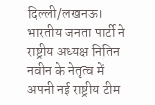दिल्ली/लखनऊ। भारतीय जनता पार्टी ने राष्ट्रीय अध्यक्ष नितिन नवीन के नेतृत्व में अपनी नई राष्ट्रीय टीम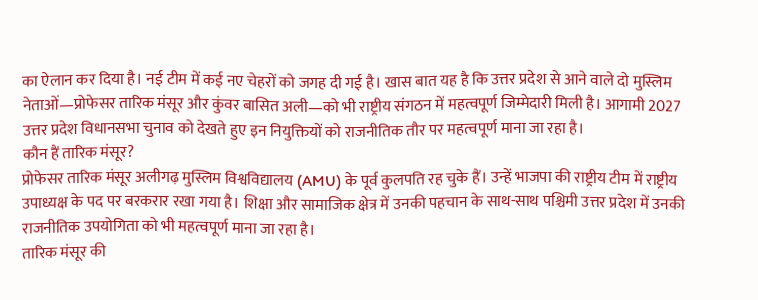का ऐलान कर दिया है। नई टीम में कई नए चेहरों को जगह दी गई है। खास बात यह है कि उत्तर प्रदेश से आने वाले दो मुस्लिम नेताओं—प्रोफेसर तारिक मंसूर और कुंवर बासित अली—को भी राष्ट्रीय संगठन में महत्वपूर्ण जिम्मेदारी मिली है। आगामी 2027 उत्तर प्रदेश विधानसभा चुनाव को देखते हुए इन नियुक्तियों को राजनीतिक तौर पर महत्वपूर्ण माना जा रहा है।
कौन हैं तारिक मंसूर?
प्रोफेसर तारिक मंसूर अलीगढ़ मुस्लिम विश्वविद्यालय (AMU) के पूर्व कुलपति रह चुके हैं। उन्हें भाजपा की राष्ट्रीय टीम में राष्ट्रीय उपाध्यक्ष के पद पर बरकरार रखा गया है। शिक्षा और सामाजिक क्षेत्र में उनकी पहचान के साथ-साथ पश्चिमी उत्तर प्रदेश में उनकी राजनीतिक उपयोगिता को भी महत्वपूर्ण माना जा रहा है।
तारिक मंसूर की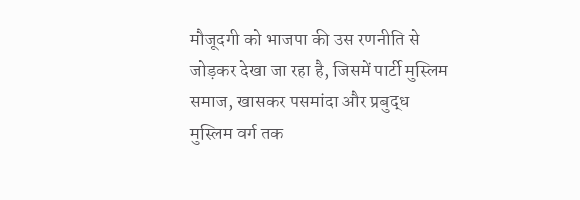मौजूदगी को भाजपा की उस रणनीति से जोड़कर देखा जा रहा है, जिसमें पार्टी मुस्लिम समाज, खासकर पसमांदा और प्रबुद्ध मुस्लिम वर्ग तक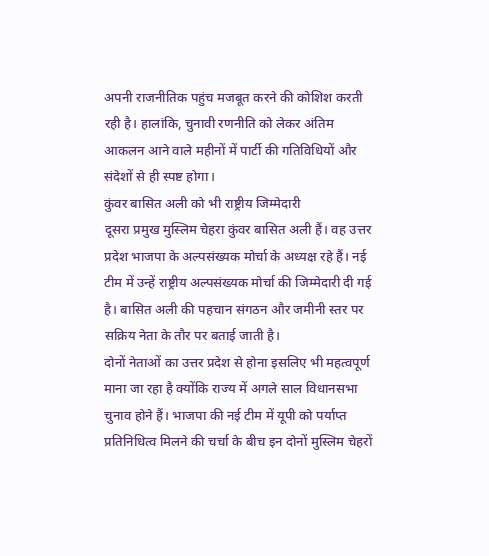अपनी राजनीतिक पहुंच मजबूत करने की कोशिश करती रही है। हालांकि, चुनावी रणनीति को लेकर अंतिम आकलन आने वाले महीनों में पार्टी की गतिविधियों और संदेशों से ही स्पष्ट होगा।
कुंवर बासित अली को भी राष्ट्रीय जिम्मेदारी
दूसरा प्रमुख मुस्लिम चेहरा कुंवर बासित अली हैं। वह उत्तर प्रदेश भाजपा के अल्पसंख्यक मोर्चा के अध्यक्ष रहे हैं। नई टीम में उन्हें राष्ट्रीय अल्पसंख्यक मोर्चा की जिम्मेदारी दी गई है। बासित अली की पहचान संगठन और जमीनी स्तर पर सक्रिय नेता के तौर पर बताई जाती है।
दोनों नेताओं का उत्तर प्रदेश से होना इसलिए भी महत्वपूर्ण माना जा रहा है क्योंकि राज्य में अगले साल विधानसभा चुनाव होने हैं। भाजपा की नई टीम में यूपी को पर्याप्त प्रतिनिधित्व मिलने की चर्चा के बीच इन दोनों मुस्लिम चेहरों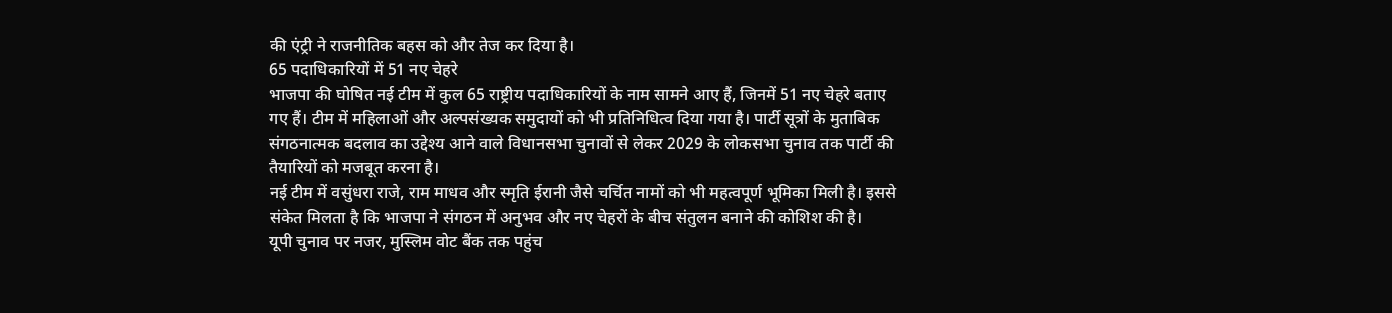की एंट्री ने राजनीतिक बहस को और तेज कर दिया है।
65 पदाधिकारियों में 51 नए चेहरे
भाजपा की घोषित नई टीम में कुल 65 राष्ट्रीय पदाधिकारियों के नाम सामने आए हैं, जिनमें 51 नए चेहरे बताए गए हैं। टीम में महिलाओं और अल्पसंख्यक समुदायों को भी प्रतिनिधित्व दिया गया है। पार्टी सूत्रों के मुताबिक संगठनात्मक बदलाव का उद्देश्य आने वाले विधानसभा चुनावों से लेकर 2029 के लोकसभा चुनाव तक पार्टी की तैयारियों को मजबूत करना है।
नई टीम में वसुंधरा राजे, राम माधव और स्मृति ईरानी जैसे चर्चित नामों को भी महत्वपूर्ण भूमिका मिली है। इससे संकेत मिलता है कि भाजपा ने संगठन में अनुभव और नए चेहरों के बीच संतुलन बनाने की कोशिश की है।
यूपी चुनाव पर नजर, मुस्लिम वोट बैंक तक पहुंच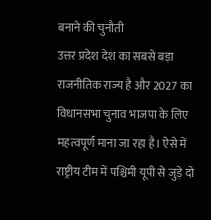बनाने की चुनौती
उत्तर प्रदेश देश का सबसे बड़ा राजनीतिक राज्य है और 2027 का विधानसभा चुनाव भाजपा के लिए महत्वपूर्ण माना जा रहा है। ऐसे में राष्ट्रीय टीम में पश्चिमी यूपी से जुड़े दो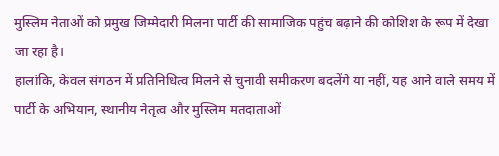मुस्लिम नेताओं को प्रमुख जिम्मेदारी मिलना पार्टी की सामाजिक पहुंच बढ़ाने की कोशिश के रूप में देखा जा रहा है।
हालांकि, केवल संगठन में प्रतिनिधित्व मिलने से चुनावी समीकरण बदलेंगे या नहीं, यह आने वाले समय में पार्टी के अभियान, स्थानीय नेतृत्व और मुस्लिम मतदाताओं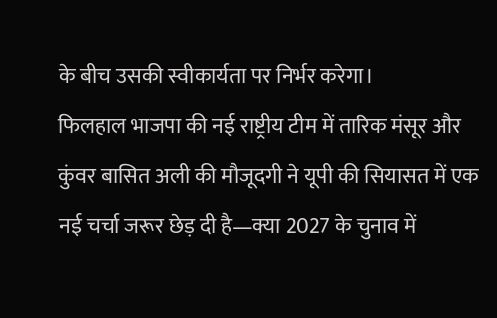के बीच उसकी स्वीकार्यता पर निर्भर करेगा।
फिलहाल भाजपा की नई राष्ट्रीय टीम में तारिक मंसूर और कुंवर बासित अली की मौजूदगी ने यूपी की सियासत में एक नई चर्चा जरूर छेड़ दी है—क्या 2027 के चुनाव में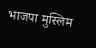भाजपा मुस्लिम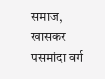समाज, खासकर पसमांदा वर्ग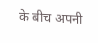के बीच अपनी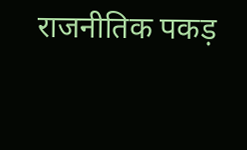राजनीतिक पकड़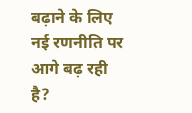बढ़ाने के लिए नई रणनीति पर आगे बढ़ रही है?